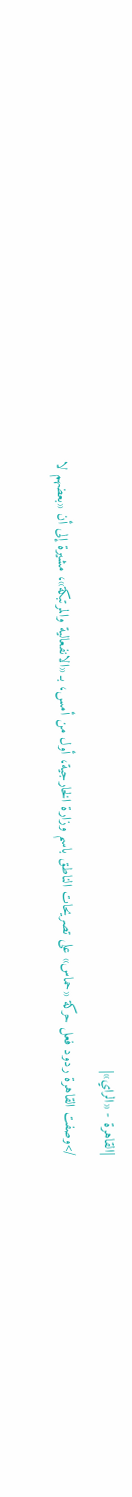|القاهرة - «الراي»|
/>وصفت القاهرة ردود فعل حركة «حماس» على تصريحات الناطق باسم وزارة الخارجية، أول من أمس، بـ «الانفعالية والمرتبكة»، مشيرة إلى أن «بعضهم لا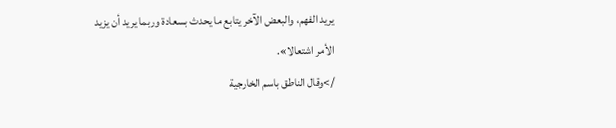يريد الفهم، والبعض الآخر يتابع ما يحدث بسعادة وربما يريد أن يزيد الأمر اشتعالا».
/>وقال الناطق باسم الخارجية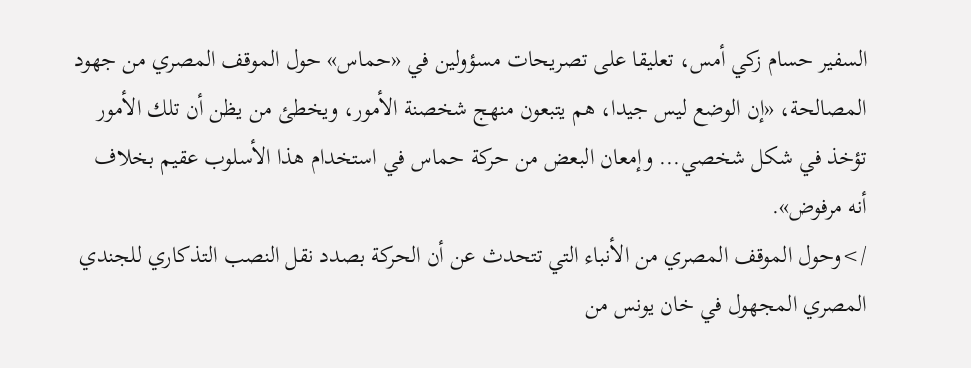السفير حسام زكي أمس، تعليقا على تصريحات مسؤولين في «حماس» حول الموقف المصري من جهود المصالحة، «إن الوضع ليس جيدا، هم يتبعون منهج شخصنة الأمور، ويخطئ من يظن أن تلك الأمور تؤخذ في شكل شخصي... وإمعان البعض من حركة حماس في استخدام هذا الأسلوب عقيم بخلاف أنه مرفوض».
/>وحول الموقف المصري من الأنباء التي تتحدث عن أن الحركة بصدد نقل النصب التذكاري للجندي المصري المجهول في خان يونس من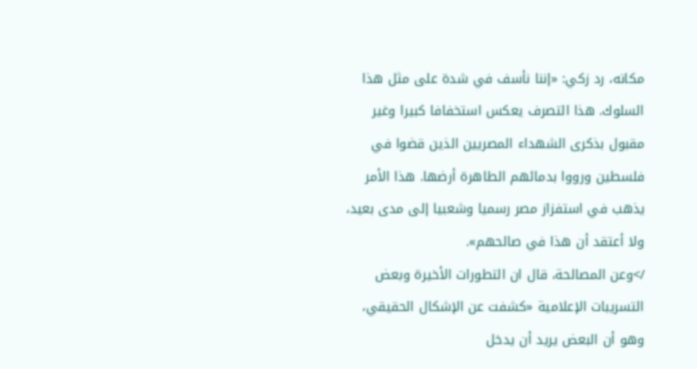مكانه، رد زكي: «إننا نأسف في شدة على مثل هذا السلوك. هذا التصرف يعكس استخفافا كبيرا وغير مقبول بذكرى الشهداء المصريين الذين قضوا في فلسطين ورووا بدمائهم الطاهرة أرضها. هذا الأمر يذهب في استفزاز مصر رسميا وشعبيا إلى مدى بعيد، ولا أعتقد أن هذا في صالحهم».
/>وعن المصالحة، قال ان التطورات الأخيرة وبعض التسريبات الإعلامية «كشفت عن الإشكال الحقيقي، وهو أن البعض يريد أن يدخل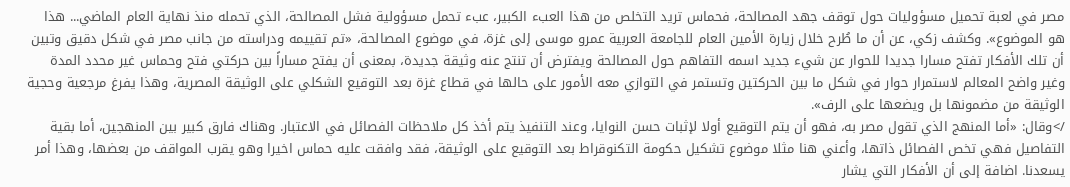مصر في لعبة تحميل مسؤوليات حول توقف جهد المصالحة، فحماس تريد التخلص من هذا العبء الكبير، عبء تحمل مسؤولية فشل المصالحة، الذي تحمله منذ نهاية العام الماضي... هذا هو الموضوع». وكشف زكي، عن أن ما طُرح خلال زيارة الأمين العام للجامعة العربية عمرو موسى إلى غزة، في موضوع المصالحة، «تم تقييمه ودراسته من جانب مصر في شكل دقيق وتبين أن تلك الأفكار تفتح مسارا جديدا للحوار عن شيء جديد اسمه التفاهم حول المصالحة ويفترض أن تنتج عنه وثيقة جديدة، بمعنى أن يفتح مساراً بين حركتي فتح وحماس غير محدد المدة وغير واضح المعالم لاستمرار حوار في شكل ما بين الحركتين وتستمر في التوازي معه الأمور على حالها في قطاع غزة بعد التوقيع الشكلي على الوثيقة المصرية، وهذا يفرغ مرجعية وحجية الوثيقة من مضمونها بل ويضعها على الرف».
/>وقال: «أما المنهج الذي تقول مصر به، فهو أن يتم التوقيع أولا لإثبات حسن النوايا، وعند التنفيذ يتم أخذ كل ملاحظات الفصائل في الاعتبار. وهناك فارق كبير بين المنهجين، أما بقية التفاصيل فهي تخص الفصائل ذاتها، وأعني هنا مثلا موضوع تشكيل حكومة التكنوقراط بعد التوقيع على الوثيقة، فقد وافقت عليه حماس اخيرا وهو يقرب المواقف من بعضها، وهذا أمر يسعدنا. اضافة إلى أن الأفكار التي يشار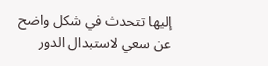إليها تتحدث في شكل واضح عن سعي لاستبدال الدور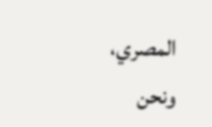المصري، ونحن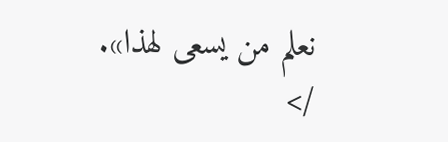نعلم من يسعى لهذا».
/>